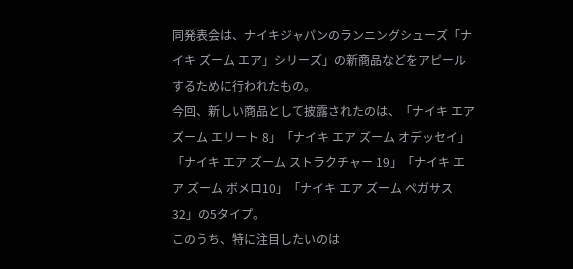同発表会は、ナイキジャパンのランニングシューズ「ナイキ ズーム エア」シリーズ」の新商品などをアピールするために行われたもの。
今回、新しい商品として披露されたのは、「ナイキ エア ズーム エリート 8」「ナイキ エア ズーム オデッセイ」「ナイキ エア ズーム ストラクチャー 19」「ナイキ エア ズーム ボメロ10」「ナイキ エア ズーム ペガサス 32」の5タイプ。
このうち、特に注目したいのは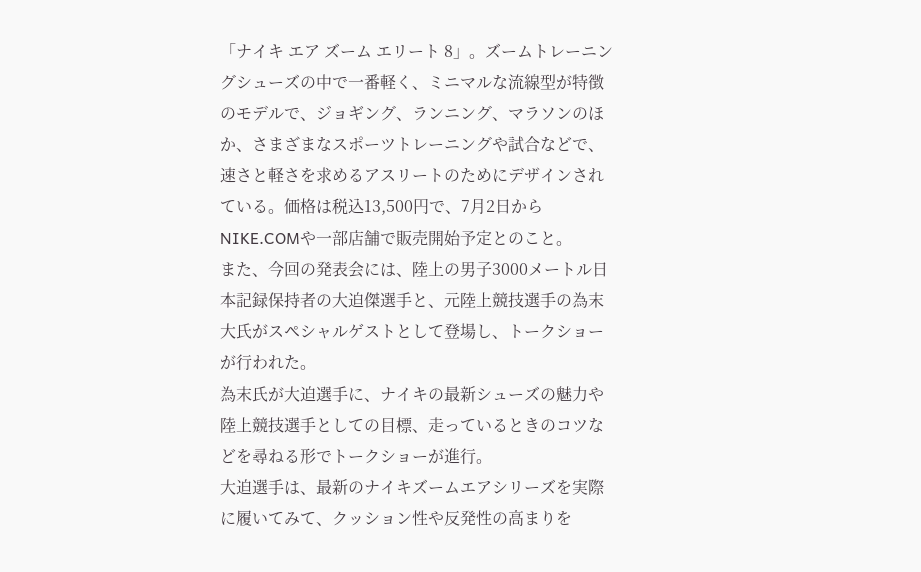「ナイキ エア ズーム エリート 8」。ズームトレーニングシューズの中で一番軽く、ミニマルな流線型が特徴のモデルで、ジョギング、ランニング、マラソンのほか、さまざまなスポーツトレーニングや試合などで、速さと軽さを求めるアスリートのためにデザインされている。価格は税込13,500円で、7月2日からNIKE.COMや一部店舗で販売開始予定とのこと。
また、今回の発表会には、陸上の男子3000メートル日本記録保持者の大迫傑選手と、元陸上競技選手の為末大氏がスペシャルゲストとして登場し、トークショーが行われた。
為末氏が大迫選手に、ナイキの最新シューズの魅力や陸上競技選手としての目標、走っているときのコツなどを尋ねる形でトークショーが進行。
大迫選手は、最新のナイキズームエアシリーズを実際に履いてみて、クッション性や反発性の高まりを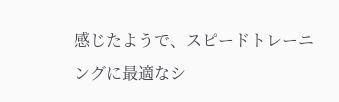感じたようで、スピードトレーニングに最適なシ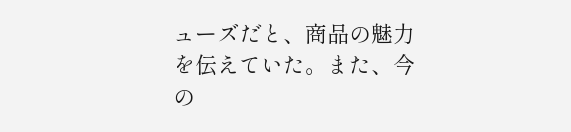ューズだと、商品の魅力を伝えていた。また、今の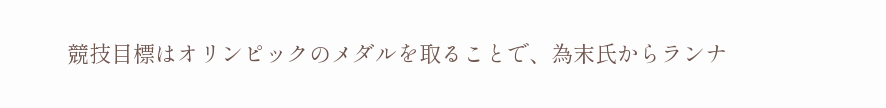競技目標はオリンピックのメダルを取ることで、為末氏からランナ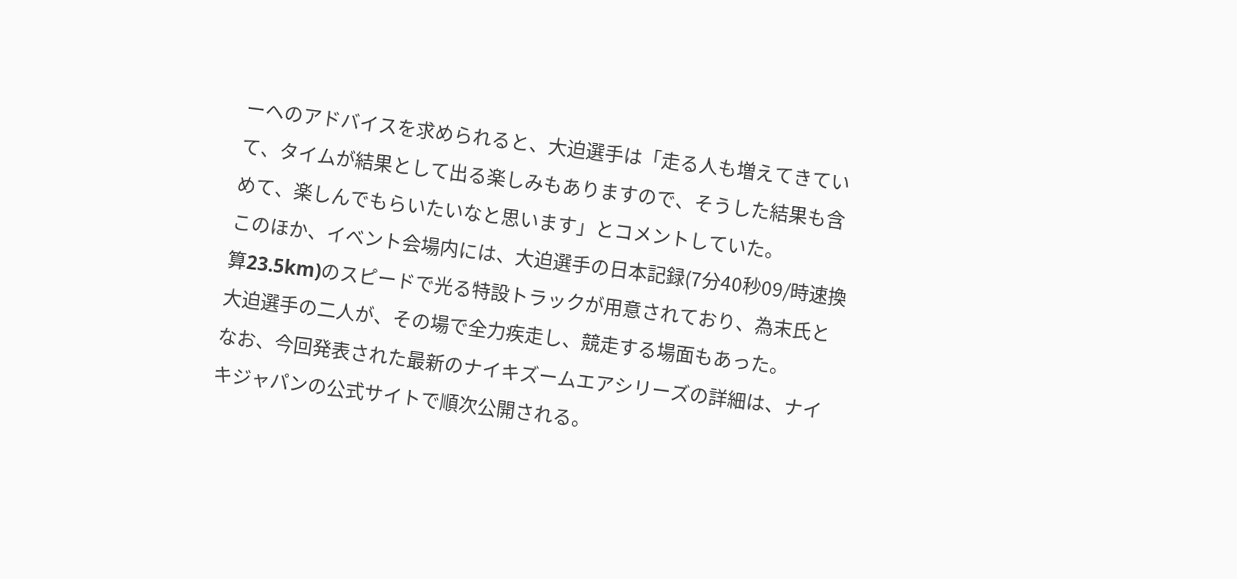ーヘのアドバイスを求められると、大迫選手は「走る人も増えてきていて、タイムが結果として出る楽しみもありますので、そうした結果も含めて、楽しんでもらいたいなと思います」とコメントしていた。
このほか、イベント会場内には、大迫選手の日本記録(7分40秒09/時速換算23.5km)のスピードで光る特設トラックが用意されており、為末氏と大迫選手の二人が、その場で全力疾走し、競走する場面もあった。
なお、今回発表された最新のナイキズームエアシリーズの詳細は、ナイキジャパンの公式サイトで順次公開される。